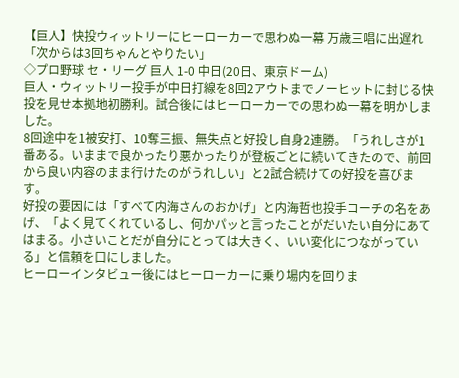【巨人】快投ウィットリーにヒーローカーで思わぬ一幕 万歳三唱に出遅れ「次からは3回ちゃんとやりたい」
◇プロ野球 セ・リーグ 巨人 1-0 中日(20日、東京ドーム)
巨人・ウィットリー投手が中日打線を8回2アウトまでノーヒットに封じる快投を見せ本拠地初勝利。試合後にはヒーローカーでの思わぬ一幕を明かしました。
8回途中を1被安打、10奪三振、無失点と好投し自身2連勝。「うれしさが1番ある。いままで良かったり悪かったりが登板ごとに続いてきたので、前回から良い内容のまま行けたのがうれしい」と2試合続けての好投を喜びます。
好投の要因には「すべて内海さんのおかげ」と内海哲也投手コーチの名をあげ、「よく見てくれているし、何かパッと言ったことがだいたい自分にあてはまる。小さいことだが自分にとっては大きく、いい変化につながっている」と信頼を口にしました。
ヒーローインタビュー後にはヒーローカーに乗り場内を回りま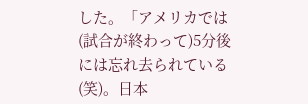した。「アメリカでは(試合が終わって)5分後には忘れ去られている(笑)。日本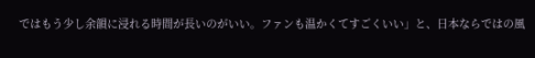ではもう少し余韻に浸れる時間が長いのがいい。ファンも温かくてすごくいい」と、日本ならではの風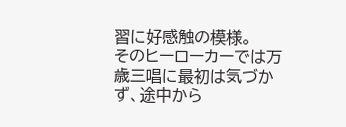習に好感触の模様。
そのヒーローカーでは万歳三唱に最初は気づかず、途中から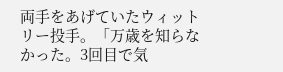両手をあげていたウィットリー投手。「万歳を知らなかった。3回目で気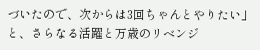づいたので、次からは3回ちゃんとやりたい」と、さらなる活躍と万歳のリベンジ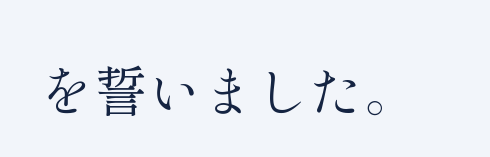を誓いました。